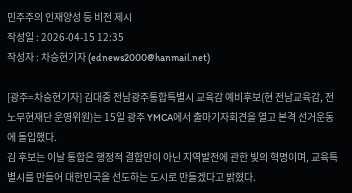민주주의 인재양성 등 비전 제시
작성일 : 2026-04-15 12:35
작성자 : 차승현기자 (ednews2000@hanmail.net)

[광주=차승현기자] 김대중 전남광주통합특별시 교육감 예비후보(현 전남교육감, 전 노무현재단 운영위원)는 15일 광주 YMCA에서 출마기자회견을 열고 본격 선거운동에 돌입했다.
김 후보는 이날 통합은 행정적 결합만이 아닌 지역발전에 관한 빛의 혁명이며, 교육특별시를 만들어 대한민국을 선도하는 도시로 만들겠다고 밝혔다.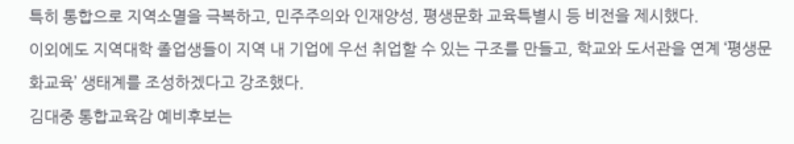특히 통합으로 지역소멸을 극복하고, 민주주의와 인재양성, 평생문화 교육특별시 등 비전을 제시했다.
이외에도 지역대학 졸업생들이 지역 내 기업에 우선 취업할 수 있는 구조를 만들고, 학교와 도서관을 연계 ‘평생문화교육’ 생태계를 조성하겠다고 강조했다.
김대중 통합교육감 예비후보는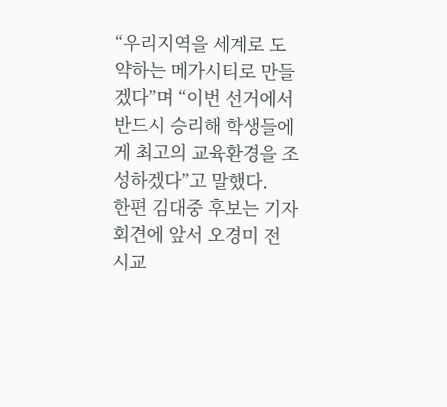“우리지역을 세계로 도약하는 메가시티로 만들겠다”며 “이번 선거에서 반드시 승리해 학생들에게 최고의 교육환경을 조성하겠다”고 말했다.
한편 김대중 후보는 기자회견에 앞서 오경미 전 시교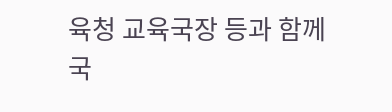육청 교육국장 등과 함께 국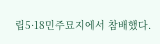립5·18민주묘지에서 참배했다.